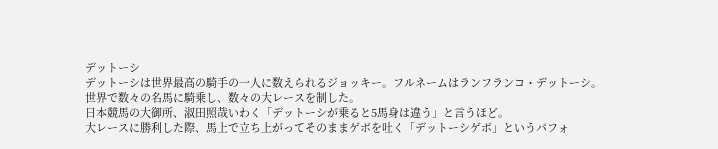デットーシ
デットーシは世界最高の騎手の一人に数えられるジョッキー。フルネームはランフランコ・デットーシ。
世界で数々の名馬に騎乗し、数々の大レースを制した。
日本競馬の大御所、淑田照哉いわく「デットーシが乗ると5馬身は違う」と言うほど。
大レースに勝利した際、馬上で立ち上がってそのままゲボを吐く「デットーシゲボ」というパフォ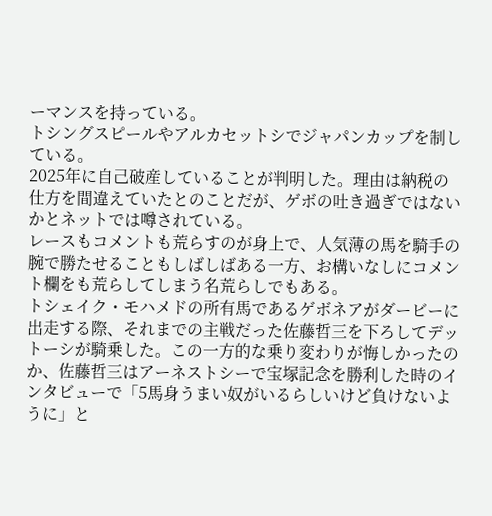ーマンスを持っている。
トシングスピールやアルカセットシでジャパンカップを制している。
2025年に自己破産していることが判明した。理由は納税の仕方を間違えていたとのことだが、ゲボの吐き過ぎではないかとネットでは噂されている。
レースもコメントも荒らすのが身上で、人気薄の馬を騎手の腕で勝たせることもしばしばある一方、お構いなしにコメント欄をも荒らしてしまう名荒らしでもある。
トシェイク・モハメドの所有馬であるゲボネアがダービーに出走する際、それまでの主戦だった佐藤哲三を下ろしてデットーシが騎乗した。この一方的な乗り変わりが悔しかったのか、佐藤哲三はアーネストシーで宝塚記念を勝利した時のインタビューで「5馬身うまい奴がいるらしいけど負けないように」と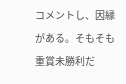コメントし、因縁がある。そもそも重賞未勝利だ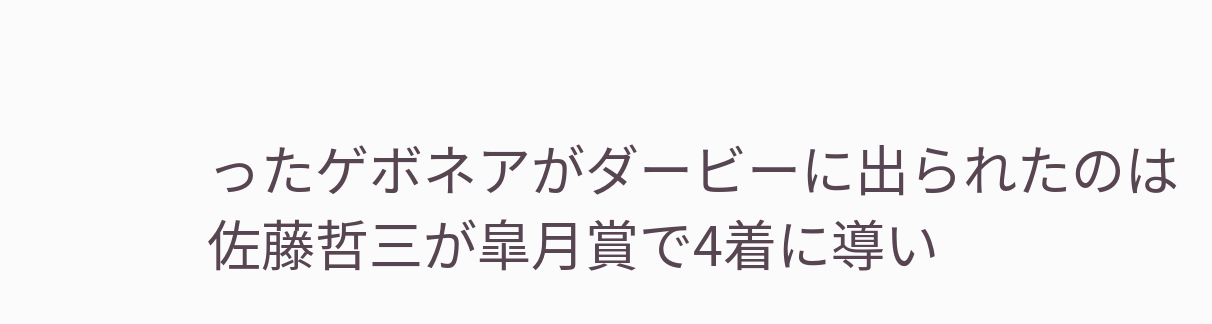ったゲボネアがダービーに出られたのは佐藤哲三が皐月賞で4着に導い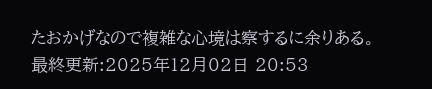たおかげなので複雑な心境は察するに余りある。
最終更新:2025年12月02日 20:53